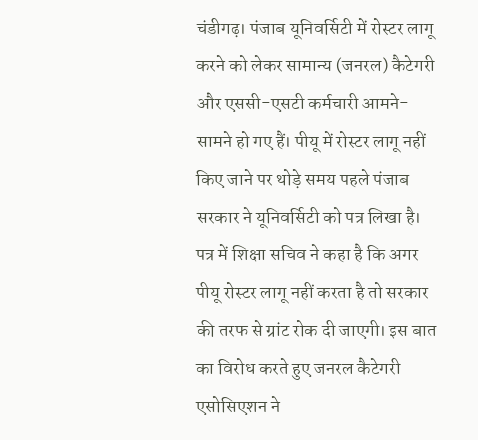चंडीगढ़। पंजाब यूनिवर्सिटी में रोस्टर लागू करने को लेकर सामान्य (जनरल) कैटेगरी और एससी-एसटी कर्मचारी आमने-सामने हो गए हैं। पीयू में रोस्टर लागू नहीं किए जाने पर थोड़े समय पहले पंजाब सरकार ने यूनिवर्सिटी को पत्र लिखा है।
पत्र में शिक्षा सचिव ने कहा है कि अगर पीयू रोस्टर लागू नहीं करता है तो सरकार की तरफ से ग्रांट रोक दी जाएगी। इस बात का विरोध करते हुए जनरल कैटेगरी एसोसिएशन ने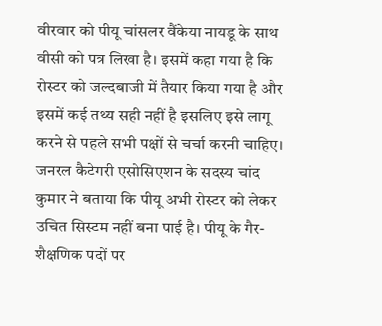वीरवार को पीयू चांसलर वैंकेया नायडू के साथ वीसी को पत्र लिखा है। इसमें कहा गया है कि रोस्टर को जल्दबाजी में तैयार किया गया है और इसमें कई तथ्य सही नहीं है इसलिए इसे लागू करने से पहले सभी पक्षों से चर्चा करनी चाहिए।
जनरल कैटेगरी एसोसिएशन के सदस्य चांद कुमार ने बताया कि पीयू अभी रोस्टर को लेकर उचित सिस्टम नहीं बना पाई है। पीयू के गैर-शैक्षणिक पदों पर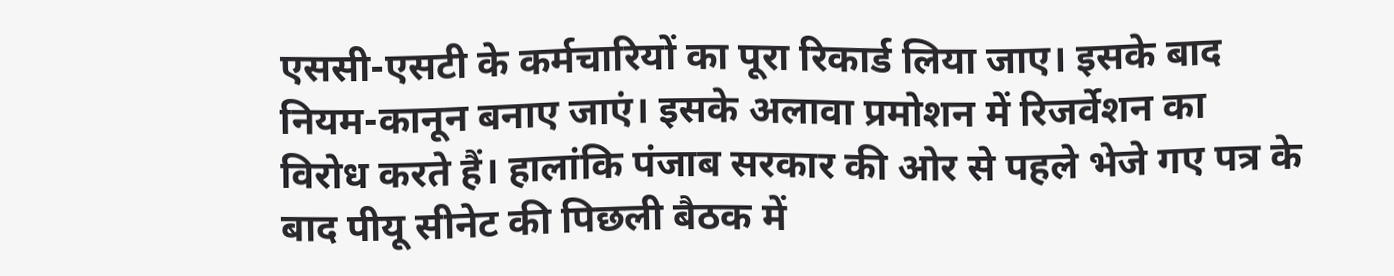एससी-एसटी के कर्मचारियों का पूरा रिकार्ड लिया जाए। इसके बाद नियम-कानून बनाए जाएं। इसके अलावा प्रमोशन में रिजर्वेशन का विरोध करते हैं। हालांकि पंजाब सरकार की ओर से पहले भेजे गए पत्र के बाद पीयू सीनेट की पिछली बैठक में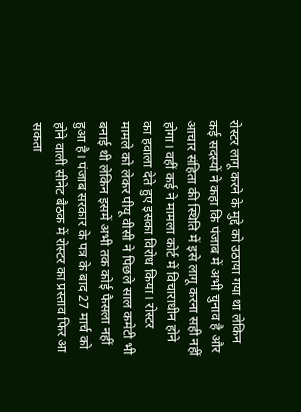रोस्टर लागू करने के मुद्दे को उठाया गया था लेकिन कई सदस्यों ने कहा कि पंजाब में अभी चुनाव है और आचार संहिता की स्थिति में इसे लागू करना सही नहीं होगा। वहीं कई ने मामला कोर्ट में विचाराधीन होने का हवाला देते हुए इसका विरोध किया। रोस्टर मामले को लेकर पीयू वीसी ने पिछले साल कमेटी भी बनाई थी लेकिन इसमें अभी तक कोई फैसला नहीं हुआ है। पंजाब सरकार के पत्र के बाद 27 मार्च को होने वाली सीनेट बैठक में रोस्टर का प्रस्ताव फिर आ सकता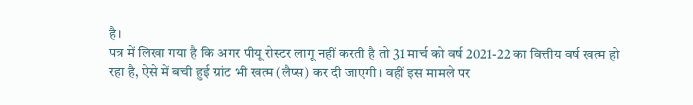है।
पत्र में लिखा गया है कि अगर पीयू रोस्टर लागू नहीं करती है तो 31 मार्च को वर्ष 2021-22 का वित्तीय वर्ष खत्म हो रहा है, ऐसे में बची हुई ग्रांट भी खत्म (लैप्स) कर दी जाएगी। वहीं इस मामले पर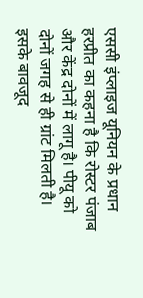एससी इंप्लाइज यूनियन के प्रधान हरप्रीत का कहना है कि रोस्टर पंजाब और केंद्र दोनों में लागू है। पीयू को दोनों जगह से ही ग्रांट मिलती है। इसके बावजूद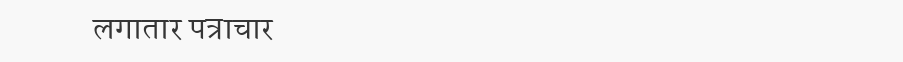लगातार पत्राचार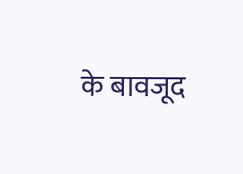के बावजूद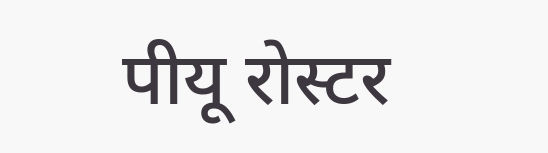पीयू रोस्टर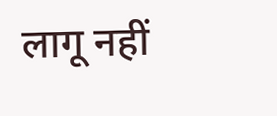लागू नहीं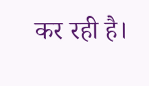कर रही है।